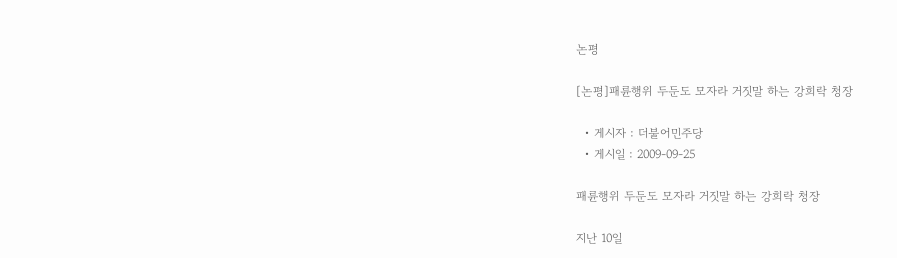논평

[논평]패륜행위 두둔도 모자라 거짓말 하는 강희락 청장

  • 게시자 : 더불어민주당
  • 게시일 : 2009-09-25

패륜행위 두둔도 모자라 거짓말 하는 강희락 청장

지난 10일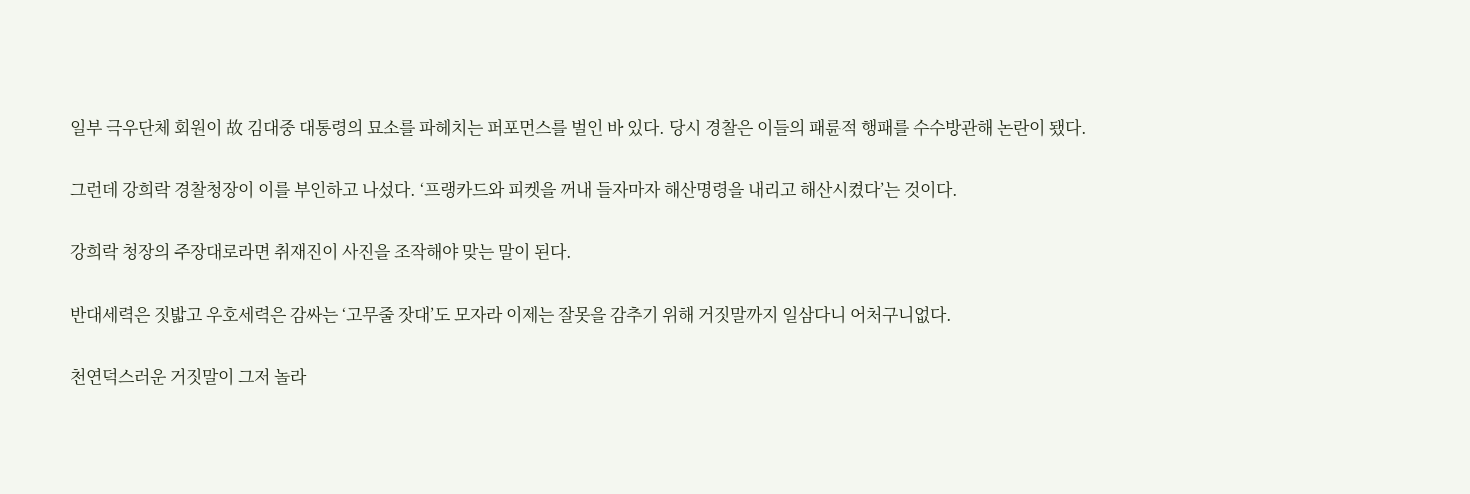일부 극우단체 회원이 故 김대중 대통령의 묘소를 파헤치는 퍼포먼스를 벌인 바 있다. 당시 경찰은 이들의 패륜적 행패를 수수방관해 논란이 됐다.

그런데 강희락 경찰청장이 이를 부인하고 나섰다. ‘프랭카드와 피켓을 꺼내 들자마자 해산명령을 내리고 해산시켰다’는 것이다.

강희락 청장의 주장대로라면 취재진이 사진을 조작해야 맞는 말이 된다.

반대세력은 짓밟고 우호세력은 감싸는 ‘고무줄 잣대’도 모자라 이제는 잘못을 감추기 위해 거짓말까지 일삼다니 어처구니없다.

천연덕스러운 거짓말이 그저 놀라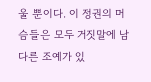울 뿐이다. 이 정권의 머슴들은 모두 거짓말에 남다른 조예가 있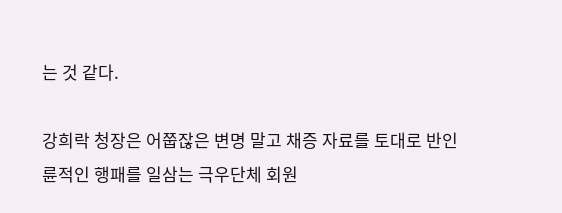는 것 같다.

강희락 청장은 어쭙잖은 변명 말고 채증 자료를 토대로 반인륜적인 행패를 일삼는 극우단체 회원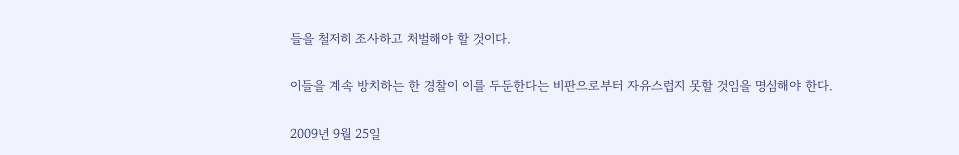들을 철저히 조사하고 처벌해야 할 것이다.

이들을 계속 방치하는 한 경찰이 이를 두둔한다는 비판으로부터 자유스럽지 못할 것임을 명심해야 한다.

2009년 9월 25일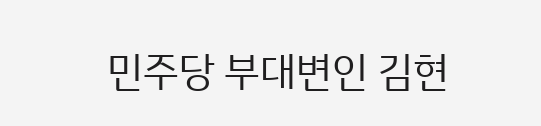민주당 부대변인 김현